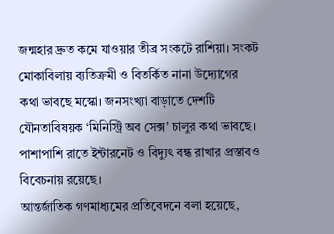জন্মহার দ্রুত কমে যাওয়ার তীব্র সংকটে রাশিয়া। সংকট মোকাবিলায় ব্যতিক্রমী ও বিতর্কিত নানা উদ্যোগের কথা ভাবছে মস্কো। জনসংখ্যা বাড়াতে দেশটি যৌনতাবিষয়ক ‘মিনিস্ট্রি অব সেক্স’ চালুর কথা ভাবছে। পাশাপাশি রাতে ইন্টারনেট ও বিদ্যুৎ বন্ধ রাখার প্রস্তাবও বিবেচনায় রয়েছে।
আন্তর্জাতিক গণমাধ্যমের প্রতিবেদনে বলা হয়েছে,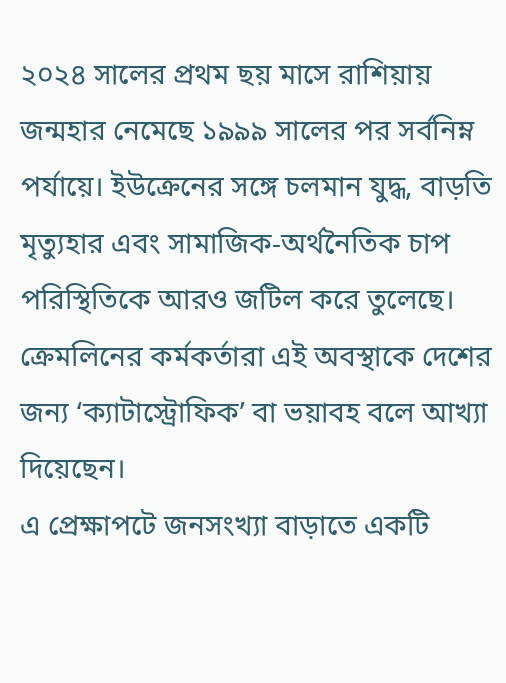২০২৪ সালের প্রথম ছয় মাসে রাশিয়ায় জন্মহার নেমেছে ১৯৯৯ সালের পর সর্বনিম্ন পর্যায়ে। ইউক্রেনের সঙ্গে চলমান যুদ্ধ, বাড়তি মৃত্যুহার এবং সামাজিক-অর্থনৈতিক চাপ পরিস্থিতিকে আরও জটিল করে তুলেছে। ক্রেমলিনের কর্মকর্তারা এই অবস্থাকে দেশের জন্য ‘ক্যাটাস্ট্রোফিক’ বা ভয়াবহ বলে আখ্যা দিয়েছেন।
এ প্রেক্ষাপটে জনসংখ্যা বাড়াতে একটি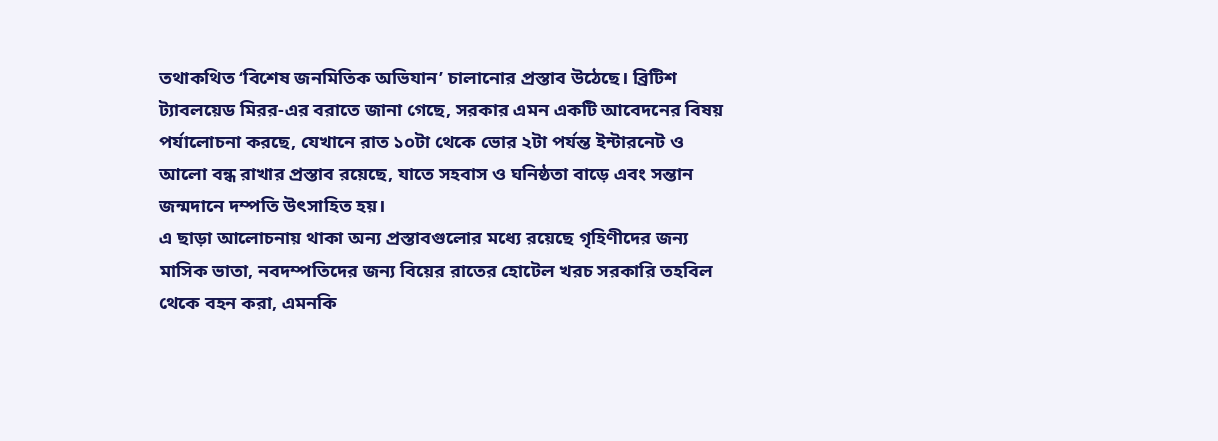তথাকথিত ‘বিশেষ জনমিতিক অভিযান’ চালানোর প্রস্তাব উঠেছে। ব্রিটিশ ট্যাবলয়েড মিরর-এর বরাতে জানা গেছে, সরকার এমন একটি আবেদনের বিষয় পর্যালোচনা করছে, যেখানে রাত ১০টা থেকে ভোর ২টা পর্যন্ত ইন্টারনেট ও আলো বন্ধ রাখার প্রস্তাব রয়েছে, যাতে সহবাস ও ঘনিষ্ঠতা বাড়ে এবং সন্তান জন্মদানে দম্পতি উৎসাহিত হয়।
এ ছাড়া আলোচনায় থাকা অন্য প্রস্তাবগুলোর মধ্যে রয়েছে গৃহিণীদের জন্য মাসিক ভাতা, নবদম্পতিদের জন্য বিয়ের রাতের হোটেল খরচ সরকারি তহবিল থেকে বহন করা, এমনকি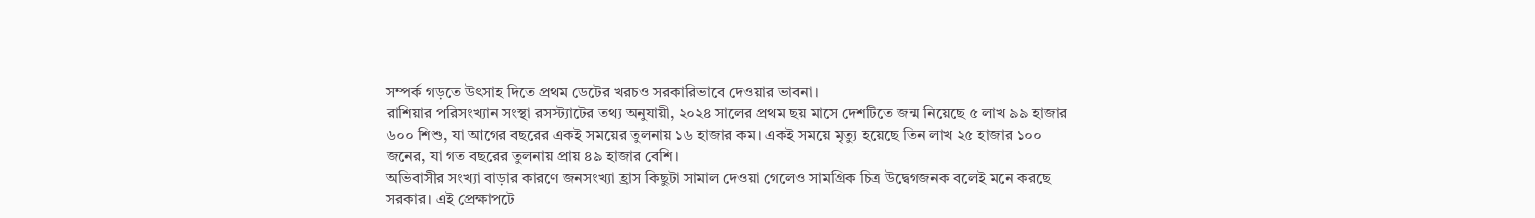সম্পর্ক গড়তে উৎসাহ দিতে প্রথম ডেটের খরচও সরকারিভাবে দেওয়ার ভাবনা।
রাশিয়ার পরিসংখ্যান সংস্থা রসস্ট্যাটের তথ্য অনুযায়ী, ২০২৪ সালের প্রথম ছয় মাসে দেশটিতে জন্ম নিয়েছে ৫ লাখ ৯৯ হাজার ৬০০ শিশু, যা আগের বছরের একই সময়ের তুলনায় ১৬ হাজার কম। একই সময়ে মৃত্যু হয়েছে তিন লাখ ২৫ হাজার ১০০ জনের, যা গত বছরের তুলনায় প্রায় ৪৯ হাজার বেশি।
অভিবাসীর সংখ্যা বাড়ার কারণে জনসংখ্যা হ্রাস কিছুটা সামাল দেওয়া গেলেও সামগ্রিক চিত্র উদ্বেগজনক বলেই মনে করছে সরকার। এই প্রেক্ষাপটে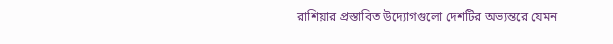রাশিয়ার প্রস্তাবিত উদ্যোগগুলো দেশটির অভ্যন্তরে যেমন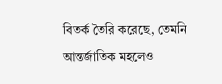বিতর্ক তৈরি করেছে, তেমনি আন্তর্জাতিক মহলেও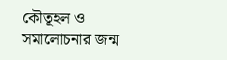কৌতূহল ও সমালোচনার জন্ম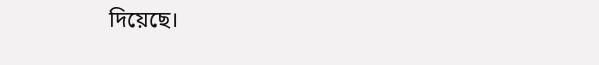দিয়েছে।